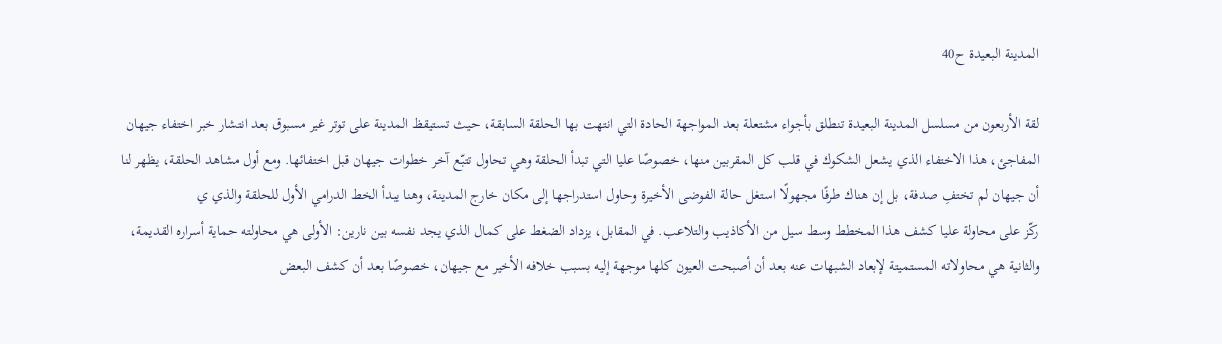المدينة البعيدة ح40

لقة الأربعون من مسلسل المدينة البعيدة تنطلق بأجواء مشتعلة بعد المواجهة الحادة التي انتهت بها الحلقة السابقة، حيث تستيقظ المدينة على توتر غير مسبوق بعد انتشار خبر اختفاء جيهان المفاجئ، هذا الاختفاء الذي يشعل الشكوك في قلب كل المقربين منها، خصوصًا عليا التي تبدأ الحلقة وهي تحاول تتبّع آخر خطوات جيهان قبل اختفائها. ومع أول مشاهد الحلقة، يظهر لنا أن جيهان لم تختفِ صدفة، بل إن هناك طرفًا مجهولًا استغل حالة الفوضى الأخيرة وحاول استدراجها إلى مكان خارج المدينة، وهنا يبدأ الخط الدرامي الأول للحلقة والذي ي
ركّز على محاولة عليا كشف هذا المخطط وسط سيل من الأكاذيب والتلاعب. في المقابل، يزداد الضغط على كمال الذي يجد نفسه بين نارين: الأولى هي محاولته حماية أسراره القديمة، والثانية هي محاولاته المستميتة لإبعاد الشبهات عنه بعد أن أصبحت العيون كلها موجهة إليه بسبب خلافه الأخير مع جيهان، خصوصًا بعد أن كشف البعض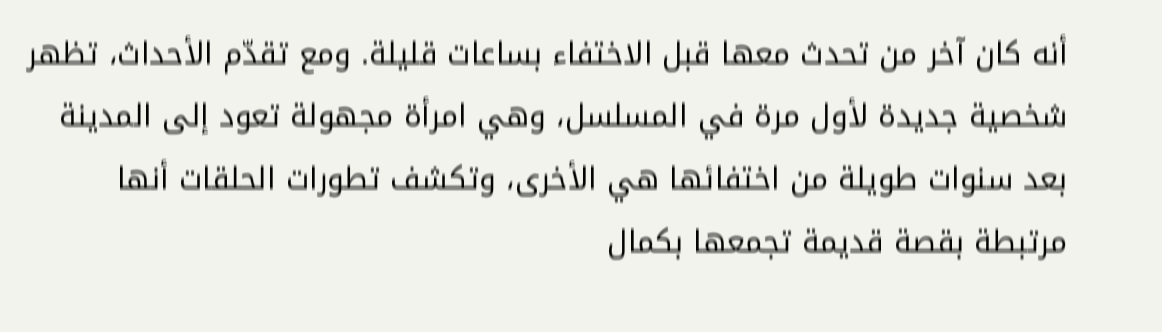أنه كان آخر من تحدث معها قبل الاختفاء بساعات قليلة. ومع تقدّم الأحداث، تظهر شخصية جديدة لأول مرة في المسلسل، وهي امرأة مجهولة تعود إلى المدينة بعد سنوات طويلة من اختفائها هي الأخرى، وتكشف تطورات الحلقات أنها مرتبطة بقصة قديمة تجمعها بكمال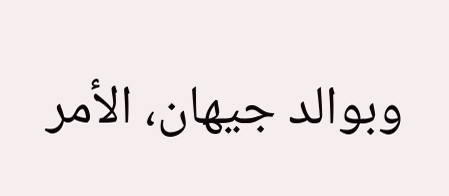وبوالد جيهان، الأمر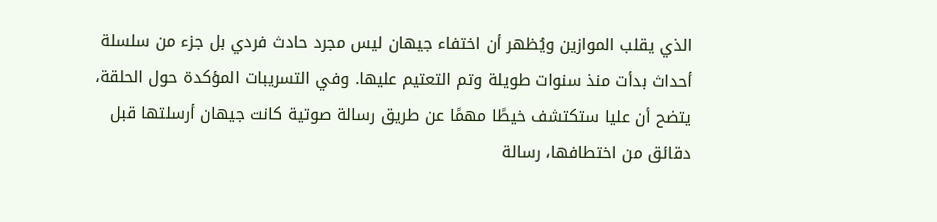الذي يقلب الموازين ويُظهر أن اختفاء جيهان ليس مجرد حادث فردي بل جزء من سلسلة أحداث بدأت منذ سنوات طويلة وتم التعتيم عليها. وفي التسريبات المؤكدة حول الحلقة، يتضح أن عليا ستكتشف خيطًا مهمًا عن طريق رسالة صوتية كانت جيهان أرسلتها قبل دقائق من اختطافها، رسالة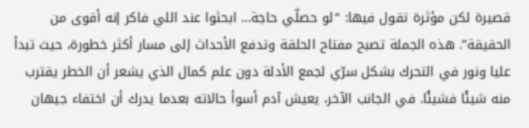قصيرة لكن مؤثرة تقول فيها: “لو حصلّي حاجة… ابحثوا عند اللي فاكر إنه أقوى من الحقيقة”. هذه الجملة تصبح مفتاح الحلقة وتدفع الأحداث إلى مسار أكثر خطورة، حيث تبدأ عليا ونور في التحرك بشكل سرّي لجمع الأدلة دون علم كمال الذي يشعر أن الخطر يقترب منه شيئًا فشيئًا. في الجانب الآخر، يعيش آدم أسوأ حالاته بعدما يدرك أن اختفاء جيهان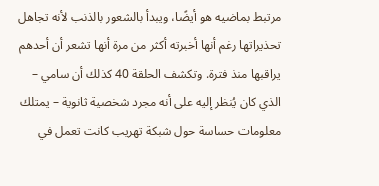مرتبط بماضيه هو أيضًا، ويبدأ بالشعور بالذنب لأنه تجاهل تحذيراتها رغم أنها أخبرته أكثر من مرة أنها تشعر أن أحدهم يراقبها منذ فترة. وتكشف الحلقة 40 كذلك أن سامي – الذي كان يُنظر إليه على أنه مجرد شخصية ثانوية – يمتلك معلومات حساسة حول شبكة تهريب كانت تعمل في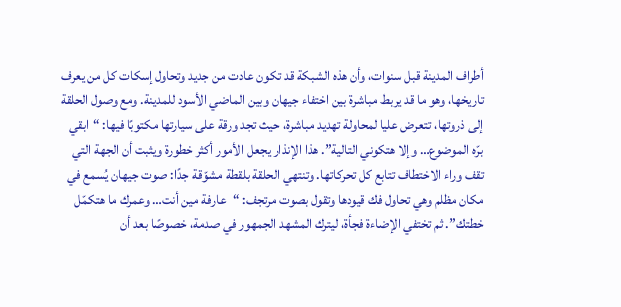أطراف المدينة قبل سنوات، وأن هذه الشبكة قد تكون عادت من جديد وتحاول إسكات كل من يعرف تاريخها، وهو ما قد يربط مباشرة بين اختفاء جيهان وبين الماضي الأسود للمدينة. ومع وصول الحلقة إلى ذروتها، تتعرض عليا لمحاولة تهديد مباشرة، حيث تجد ورقة على سيارتها مكتوبًا فيها: “ابقي برّه الموضوع… وإلا هتكوني التالية”. هذا الإنذار يجعل الأمور أكثر خطورة ويثبت أن الجهة التي تقف وراء الاختطاف تتابع كل تحركاتها. وتنتهي الحلقة بلقطة مشوّقة جدًا: صوت جيهان يُسمع في مكان مظلم وهي تحاول فك قيودها وتقول بصوت مرتجف: “عارفة مين أنت… وعمرك ما هتكمّل خطتك”. ثم تختفي الإضاءة فجأة، ليترك المشهد الجمهور في صدمة، خصوصًا بعد أن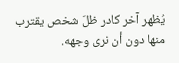يُظهر آخر كادر ظلّ شخص يقترب منها دون أن نرى وجهه.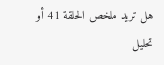هل تريد ملخص الحلقة 41 أو تحليل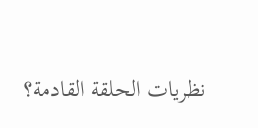نظريات الحلقة القادمة؟